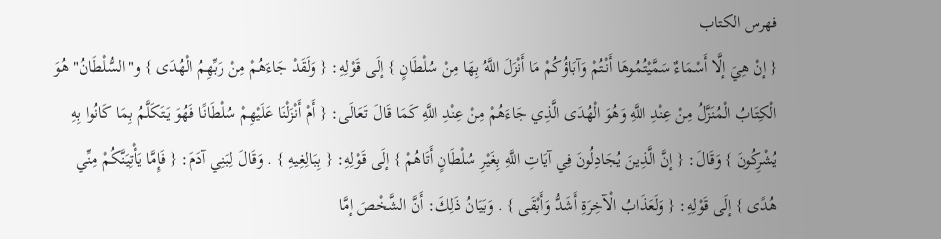فهرس الكتاب
{ إنْ هِيَ إلَّا أَسْمَاءٌ سَمَّيْتُمُوهَا أَنْتُمْ وَآبَاؤُكُمْ مَا أَنْزَلَ اللَّهُ بِهَا مِنْ سُلْطَانٍ } إلَى قَوْلِهِ: { وَلَقَدْ جَاءَهُمْ مِنْ رَبِّهِمُ الْهُدَى } و"السُّلْطَانُ"هُوَ الْكِتَابُ الْمُنَزَّلُ مِنْ عِنْدِ اللَّهِ وَهُوَ الْهُدَى الَّذِي جَاءَهُمْ مِنْ عِنْدِ اللَّهِ كَمَا قَالَ تَعَالَى: { أَمْ أَنْزَلْنَا عَلَيْهِمْ سُلْطَانًا فَهُوَ يَتَكَلَّمُ بِمَا كَانُوا بِهِ يُشْرِكُونَ } وَقَالَ: { إنَّ الَّذِينَ يُجَادِلُونَ فِي آيَاتِ اللَّهِ بِغَيْرِ سُلْطَانٍ أَتَاهُمْ } إلَى قَوْلِهِ: { بِبَالِغِيهِ } . وَقَالَ لِبَنِي آدَمَ: { فَإِمَّا يَأْتِيَنَّكُمْ مِنِّي هُدًى } إلَى قَوْلِهِ: { وَلَعَذَابُ الْآخِرَةِ أَشَدُّ وَأَبْقَى } . وَبَيَانُ ذَلِكَ: أَنَّ الشَّخْصَ إمَّا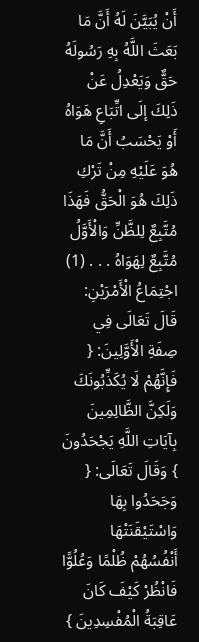أَنْ يُبَيَّنَ لَهُ أَنَّ مَا بَعَثَ اللَّهُ بِهِ رَسُولَهُ حَقٌّ وَيَعْدِلُ عَنْ ذَلِكَ إلَى اتِّبَاعِ هَوَاهُ أَوْ يَحْسَبُ أَنَّ مَا هُوَ عَلَيْهِ مِنْ تَرْكِ ذَلِكَ هُوَ الْحَقُّ فَهَذَا مُتَّبِعٌ لِلظَّنِّ وَالْأَوَّلُ مُتَّبِعٌ لِهَوَاهُ . . . (1) اجْتِمَاعُ الْأَمْرَيْنِ: قَالَ تَعَالَى فِي صِفَةِ الْأَوَّلِينَ: { فَإِنَّهُمْ لَا يُكَذِّبُونَكَ وَلَكِنَّ الظَّالِمِينَ بِآيَاتِ اللَّهِ يَجْحَدُونَ } وَقَالَ تَعَالَى: { وَجَحَدُوا بِهَا وَاسْتَيْقَنَتْهَا أَنْفُسُهُمْ ظُلْمًا وَعُلُوًّا فَانْظُرْ كَيْفَ كَانَ عَاقِبَةُ الْمُفْسِدِينَ }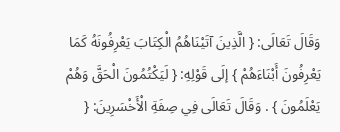وَقَالَ تَعَالَى: { الَّذِينَ آتَيْنَاهُمُ الْكِتَابَ يَعْرِفُونَهُ كَمَا يَعْرِفُونَ أَبْنَاءَهُمْ } إلَى قَوْلِهِ: { لَيَكْتُمُونَ الْحَقَّ وَهُمْ يَعْلَمُونَ } . وَقَالَ تَعَالَى فِي صِفَةِ الْأَخْسَرِينَ: {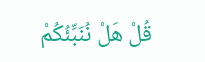قُلْ هَلْ نُنَبِّئُكُمْ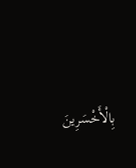بِالْأَخْسَرِينَ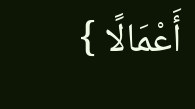أَعْمَالًا }